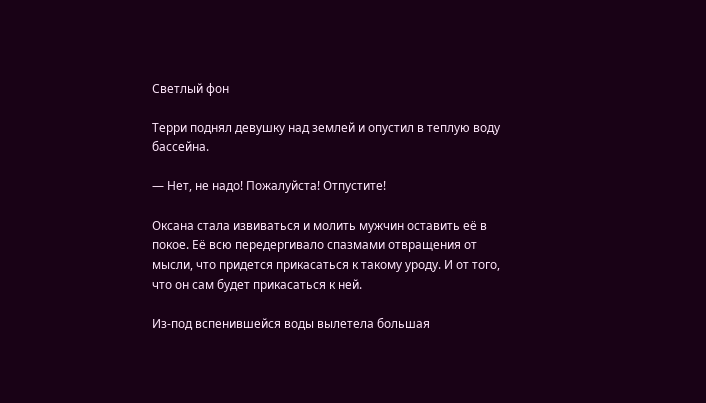Светлый фон

Терри поднял девушку над землей и опустил в теплую воду бассейна.

— Нет, не надо! Пожалуйста! Отпустите!

Оксана стала извиваться и молить мужчин оставить её в покое. Её всю передергивало спазмами отвращения от мысли, что придется прикасаться к такому уроду. И от того, что он сам будет прикасаться к ней.

Из-под вспенившейся воды вылетела большая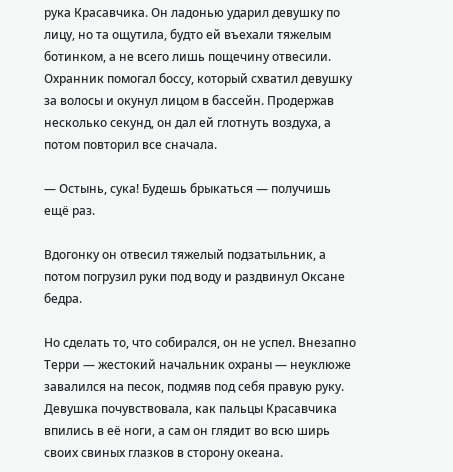рука Красавчика. Он ладонью ударил девушку по лицу, но та ощутила, будто ей въехали тяжелым ботинком, а не всего лишь пощечину отвесили. Охранник помогал боссу, который схватил девушку за волосы и окунул лицом в бассейн. Продержав несколько секунд, он дал ей глотнуть воздуха, а потом повторил все сначала.

— Остынь, сука! Будешь брыкаться — получишь ещё раз.

Вдогонку он отвесил тяжелый подзатыльник, а потом погрузил руки под воду и раздвинул Оксане бедра.

Но сделать то, что собирался, он не успел. Внезапно Терри — жестокий начальник охраны — неуклюже завалился на песок, подмяв под себя правую руку. Девушка почувствовала, как пальцы Красавчика впились в её ноги, а сам он глядит во всю ширь своих свиных глазков в сторону океана.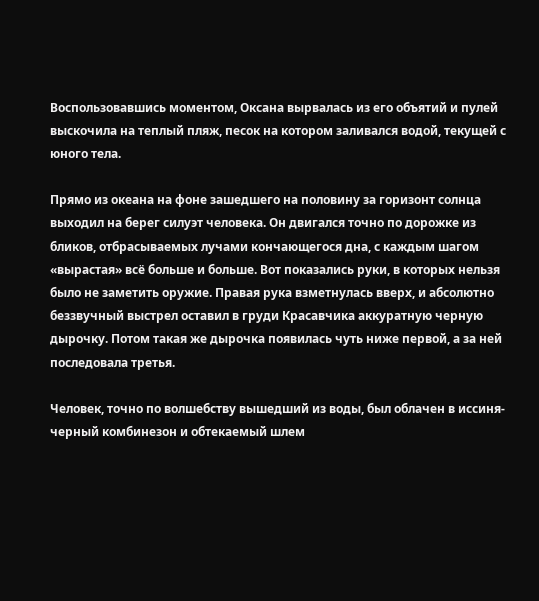Воспользовавшись моментом, Оксана вырвалась из его объятий и пулей выскочила на теплый пляж, песок на котором заливался водой, текущей с юного тела.

Прямо из океана на фоне зашедшего на половину за горизонт солнца выходил на берег силуэт человека. Он двигался точно по дорожке из бликов, отбрасываемых лучами кончающегося дна, с каждым шагом «вырастая» всё больше и больше. Вот показались руки, в которых нельзя было не заметить оружие. Правая рука взметнулась вверх, и абсолютно беззвучный выстрел оставил в груди Красавчика аккуратную черную дырочку. Потом такая же дырочка появилась чуть ниже первой, а за ней последовала третья.

Человек, точно по волшебству вышедший из воды, был облачен в иссиня-черный комбинезон и обтекаемый шлем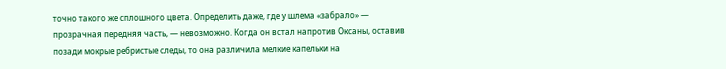точно такого же сплошного цвета. Определить даже, где у шлема «забрало» — прозрачная передняя часть, — невозможно. Когда он встал напротив Оксаны, оставив позади мокрые ребристые следы, то она различила мелкие капельки на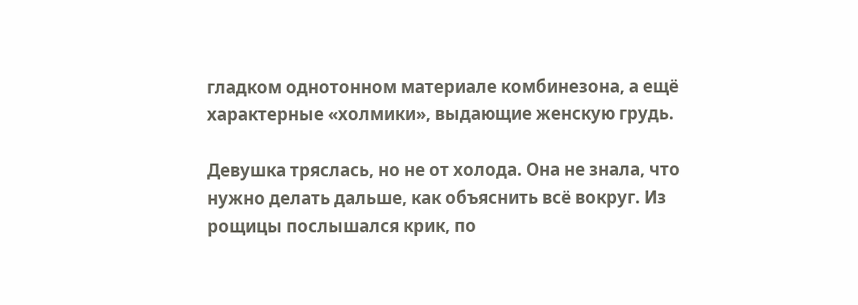гладком однотонном материале комбинезона, а ещё характерные «холмики», выдающие женскую грудь.

Девушка тряслась, но не от холода. Она не знала, что нужно делать дальше, как объяснить всё вокруг. Из рощицы послышался крик, по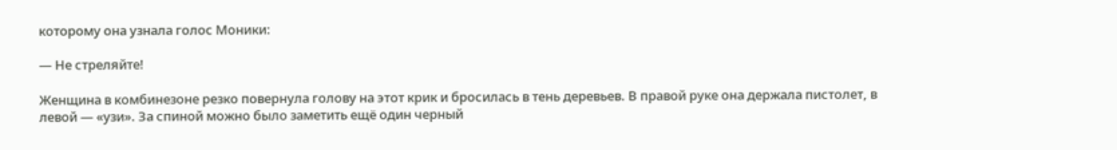которому она узнала голос Моники:

— Не стреляйте!

Женщина в комбинезоне резко повернула голову на этот крик и бросилась в тень деревьев. В правой руке она держала пистолет, в левой — «узи». За спиной можно было заметить ещё один черный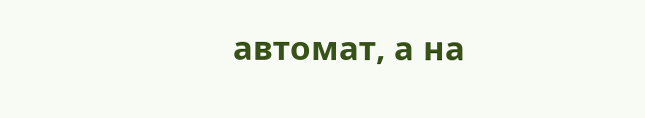автомат, а на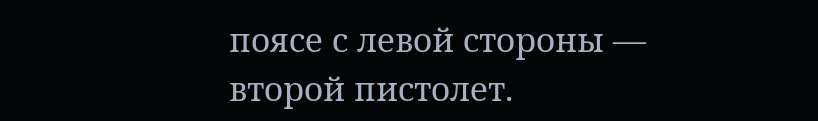поясе с левой стороны — второй пистолет.